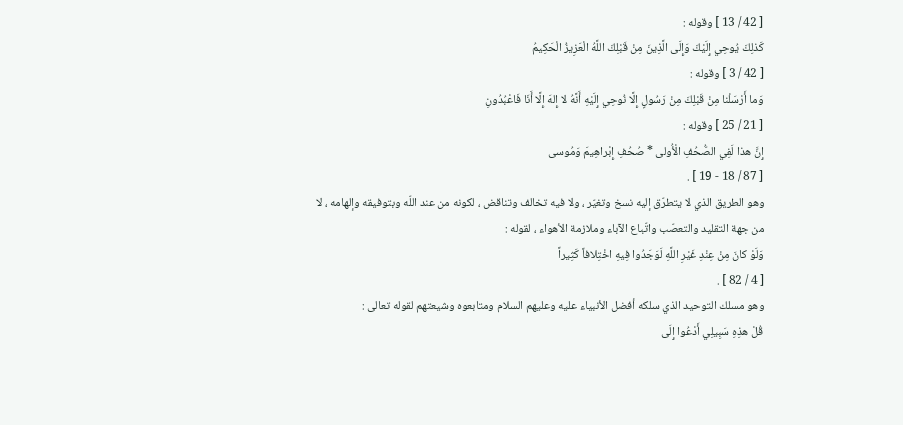[ 42 / 13 ] وقوله :
كَذلِكَ يُوحِي إِلَيْكَ وَإِلَى الَّذِينَ مِنْ قَبْلِكَ اللَّهُ الْعَزِيزُ الْحَكِيمُ
[ 42 / 3 ] وقوله :
وَما أَرْسَلْنا مِنْ قَبْلِكَ مِنْ رَسُولٍ إِلَّا نُوحِي إِلَيْهِ أَنَّهُ لا إِلهَ إِلَّا أَنَا فَاعْبُدُونِ
[ 21 / 25 ] وقوله :
إِنَّ هذا لَفِي الصُّحُفِ الْأُولى * صُحُفِ إِبْراهِيمَ وَمُوسى
[ 87 / 18 - 19 ] .
وهو الطريق الذي لا يتطرّق إليه نسخ وتغيّر ، ولا فيه تخالف وتناقض ، لكونه من عند اللّه وبتوفيقه وإلهامه ، لا من جهة التقليد والتعصّب واتّباع الآباء وملازمة الأهواء ، لقوله :
وَلَوْ كانَ مِنْ عِنْدِ غَيْرِ اللَّهِ لَوَجَدُوا فِيهِ اخْتِلافاً كَثِيراً
[ 4 / 82 ] .
وهو مسلك التوحيد الذي سلكه أفضل الأنبياء عليه وعليهم السلام ومتابعوه وشيعتهم لقوله تعالى :
قُلْ هذِهِ سَبِيلِي أَدْعُوا إِلَى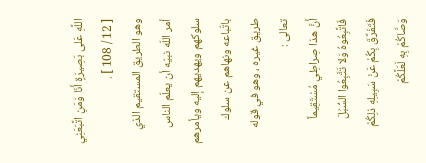اللَّهِ عَلى بَصِيرَةٍ أَنَا وَمَنِ اتَّبَعَنِي
[ 12 / 108 ] .
وهو الطريق المستقيم الذي أمر اللّه نبيّه أن يعلّم الناس سلوكهم ويهديهم إليه ويأمرهم باتّباعه ونهاهم عن سلوك طريق غيره ، وهو في قوله تعالى :
أَنَّ هذا صِراطِي مُسْتَقِيماً فَاتَّبِعُوهُ وَلا تَتَّبِعُوا السُّبُلَ فَتَفَرَّقَ بِكُمْ عَنْ سَبِيلِهِ ذلِكُمْ وَصَّاكُمْ بِهِ لَعَلَّكُمْ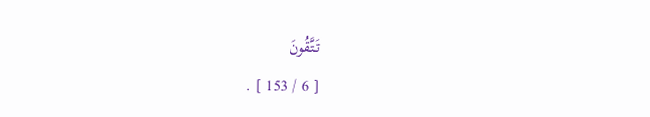تَتَّقُونَ
[ 6 / 153 ] .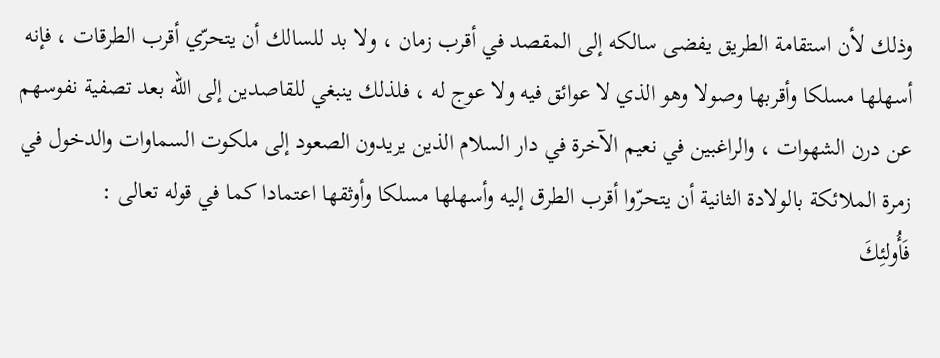وذلك لأن استقامة الطريق يفضى سالكه إلى المقصد في أقرب زمان ، ولا بد للسالك أن يتحرّي أقرب الطرقات ، فإنه أسهلها مسلكا وأقربها وصولا وهو الذي لا عوائق فيه ولا عوج له ، فلذلك ينبغي للقاصدين إلى اللّه بعد تصفية نفوسهم عن درن الشهوات ، والراغبين في نعيم الآخرة في دار السلام الذين يريدون الصعود إلى ملكوت السماوات والدخول في زمرة الملائكة بالولادة الثانية أن يتحرّوا أقرب الطرق إليه وأسهلها مسلكا وأوثقها اعتمادا كما في قوله تعالى :
فَأُولئِكَ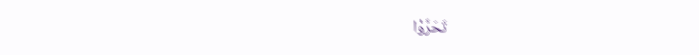تَحَرَّوْا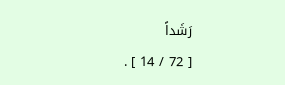رَشَداً
[ 72 / 14 ] .